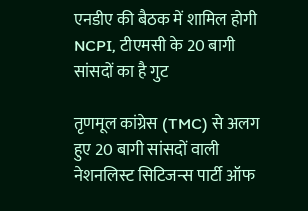एनडीए की बैठक में शामिल होगी NCPI, टीएमसी के 20 बागी सांसदों का है गुट

तृणमूल कांग्रेस (TMC) से अलग हुए 20 बागी सांसदों वाली नेशनलिस्ट सिटिजन्स पार्टी ऑफ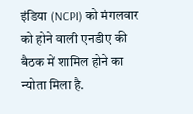इंडिया (NCPI) को मंगलवार को होने वाली एनडीए की बैठक में शामिल होने का न्योता मिला है.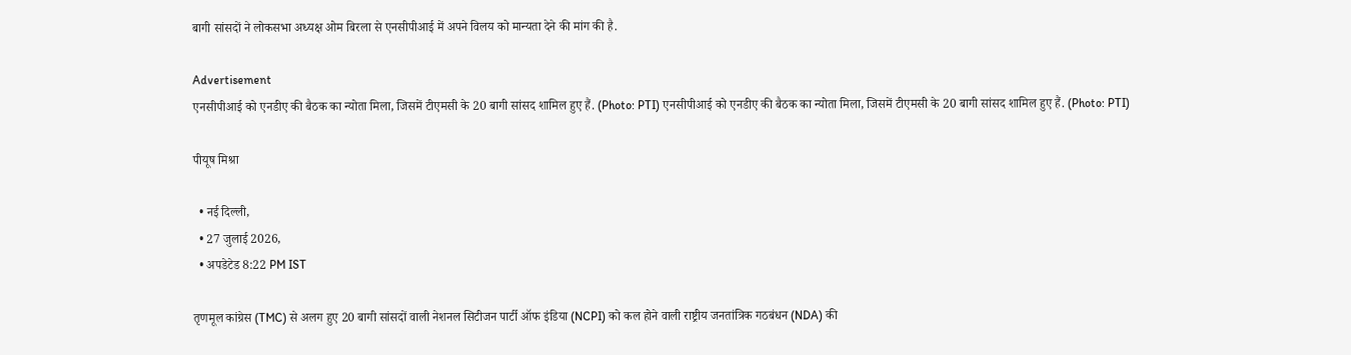बागी सांसदों ने लोकसभा अध्यक्ष ओम बिरला से एनसीपीआई में अपने विलय को मान्यता देने की मांग की है.

Advertisement
एनसीपीआई को एनडीए की बैठक का न्योता मिला, जिसमें टीएमसी के 20 बागी सांसद शामिल हुए हैं. (Photo: PTI) एनसीपीआई को एनडीए की बैठक का न्योता मिला, जिसमें टीएमसी के 20 बागी सांसद शामिल हुए हैं. (Photo: PTI)

पीयूष मिश्रा

  • नई दिल्ली,
  • 27 जुलाई 2026,
  • अपडेटेड 8:22 PM IST

तृणमूल कांग्रेस (TMC) से अलग हुए 20 बागी सांसदों वाली नेशनल सिटीजन पार्टी ऑफ इंडिया (NCPI) को कल होने वाली राष्ट्रीय जनतांत्रिक गठबंधन (NDA) की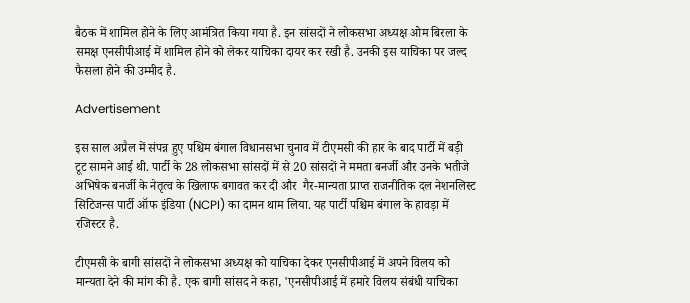बैठक में शामिल होने के लिए आमंत्रित किया गया है. इन सांसदों ने लोकसभा अध्यक्ष ओम बिरला के समक्ष एनसीपीआई में शामिल होने को लेकर याचिका दायर कर रखी है. उनकी इस याचिका पर जल्द फैसला होने की उम्मीद है.

Advertisement

इस साल अप्रैल में संपन्न हुए पश्चिम बंगाल विधानसभा चुनाव में टीएमसी की हार के बाद पार्टी में बड़ी टूट सामने आई थी. पार्टी के 28 लोकसभा सांसदों में से 20 सांसदों ने ममता बनर्जी और उनके भतीजे अभिषेक बनर्जी के नेतृत्व के खिलाफ बगावत कर दी और  गैर-मान्यता प्राप्त राजनीतिक दल नेशनलिस्ट सिटिजन्स पार्टी ऑफ इंडिया (NCPI) का दामन थाम लिया. यह पार्टी पश्चिम बंगाल के हावड़ा में रजिस्टर है.

टीएमसी के बागी सांसदों ने लोकसभा अध्यक्ष को याचिका देकर एनसीपीआई में अपने विलय को मान्यता देने की मांग की है. एक बागी सांसद ने कहा, 'एनसीपीआई में हमारे विलय संबंधी याचिका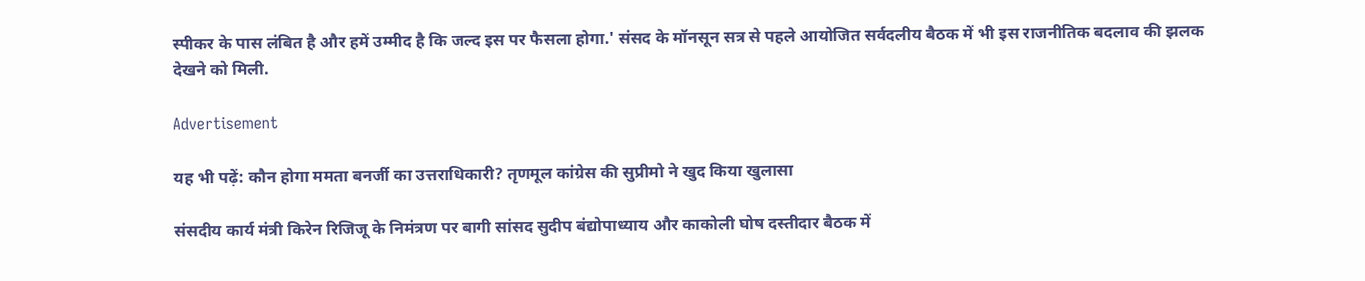स्पीकर के पास लंबित है और हमें उम्मीद है कि जल्द इस पर फैसला होगा.' संसद के मॉनसून सत्र से पहले आयोजित सर्वदलीय बैठक में भी इस राजनीतिक बदलाव की झलक देखने को मिली.

Advertisement

यह भी पढ़ें: कौन होगा ममता बनर्जी का उत्तराधिकारी? तृणमूल कांग्रेस की सुप्रीमो ने खुद किया खुलासा

संसदीय कार्य मंत्री किरेन रिजिजू के निमंत्रण पर बागी सांसद सुदीप बंद्योपाध्याय और काकोली घोष दस्तीदार बैठक में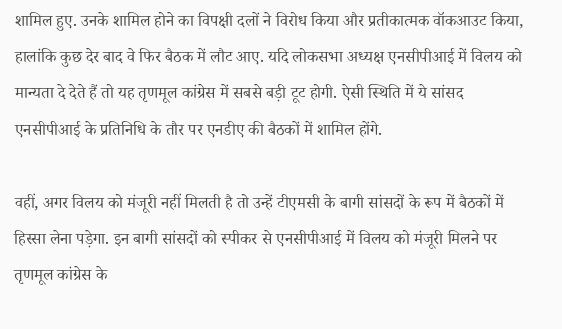शामिल हुए. उनके शामिल होने का विपक्षी दलों ने विरोध किया और प्रतीकात्मक वॉकआउट किया, हालांकि कुछ देर बाद वे फिर बैठक में लौट आए. यदि लोकसभा अध्यक्ष एनसीपीआई में विलय को मान्यता दे देते हैं तो यह तृणमूल कांग्रेस में सबसे बड़ी टूट होगी. ऐसी स्थिति में ये सांसद एनसीपीआई के प्रतिनिधि के तौर पर एनडीए की बैठकों में शामिल होंगे.

वहीं, अगर विलय को मंजूरी नहीं मिलती है तो उन्हें टीएमसी के बागी सांसदों के रूप में बैठकों में हिस्सा लेना पड़ेगा. इन बागी सांसदों को स्पीकर से एनसीपीआई में विलय को मंजूरी मिलने पर तृणमूल कांग्रेस के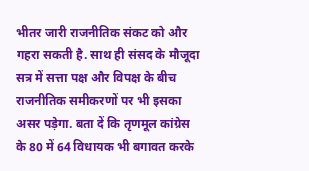भीतर जारी राजनीतिक संकट को और गहरा सकती है. साथ ही संसद के मौजूदा सत्र में सत्ता पक्ष और विपक्ष के बीच राजनीतिक समीकरणों पर भी इसका असर पड़ेगा. बता दें कि तृणमूल कांग्रेस के 80 में 64 विधायक भी बगावत करके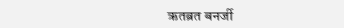ऋतब्रत बनर्जी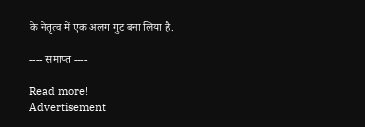के नेतृत्व में एक अलग गुट बना लिया है.

---- समाप्त ----

Read more!
Advertisement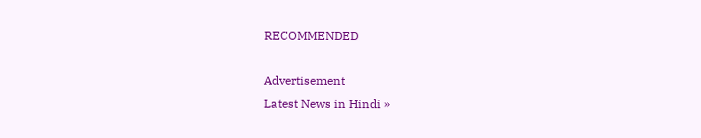RECOMMENDED

Advertisement
Latest News in Hindi »